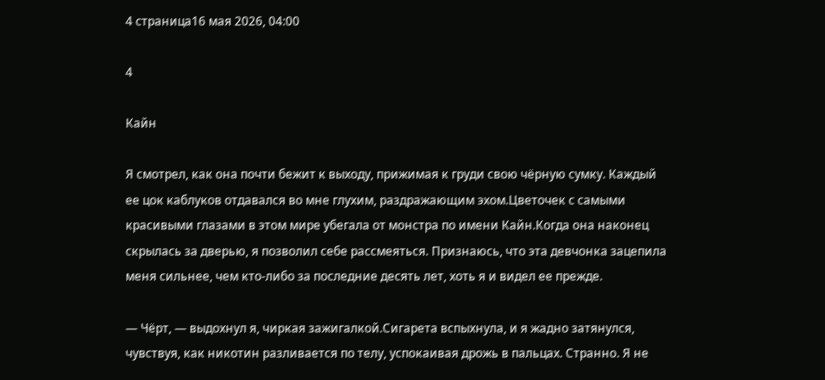4 страница16 мая 2026, 04:00

4

Кайн

Я смотрел, как она почти бежит к выходу, прижимая к груди свою чёрную сумку. Каждый ее цок каблуков отдавался во мне глухим, раздражающим эхом.Цветочек с самыми красивыми глазами в этом мире убегала от монстра по имени Кайн.Когда она наконец скрылась за дверью, я позволил себе рассмеяться. Признаюсь, что эта девчонка зацепила меня сильнее, чем кто-либо за последние десять лет, хоть я и видел ее прежде.

— Чёрт, — выдохнул я, чиркая зажигалкой.Сигарета вспыхнула, и я жадно затянулся, чувствуя, как никотин разливается по телу, успокаивая дрожь в пальцах. Странно. Я не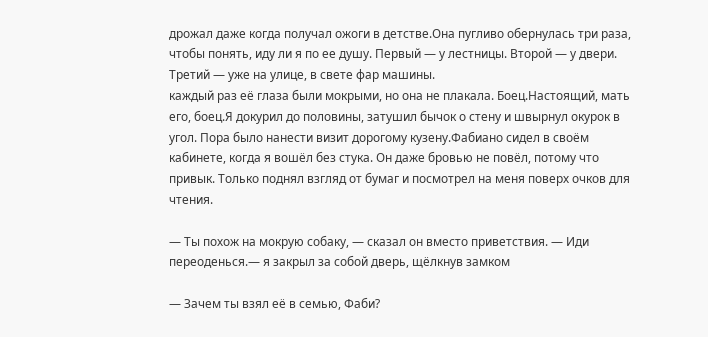дрожал даже когда получал ожоги в детстве.Она пугливо обернулась три раза, чтобы понять, иду ли я по ее душу. Первый — у лестницы. Второй — у двери. Третий — уже на улице, в свете фар машины.
каждый раз её глаза были мокрыми, но она не плакала. Боец.Настоящий, мать его, боец.Я докурил до половины, затушил бычок о стену и швырнул окурок в угол. Пора было нанести визит дорогому кузену.Фабиано сидел в своём кабинете, когда я вошёл без стука. Он даже бровью не повёл, потому что привык. Только поднял взгляд от бумаг и посмотрел на меня поверх очков для чтения.

— Ты похож на мокрую собаку, — сказал он вместо приветствия. — Иди переоденься.— я закрыл за собой дверь, щёлкнув замком

— Зачем ты взял её в семью, Фаби?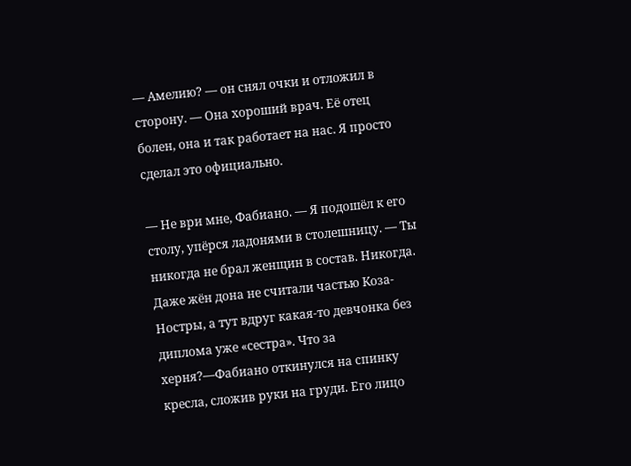— Амелию? — он снял очки и отложил в сторону. — Она хороший врач. Её отец болен, она и так работает на нас. Я просто сделал это официально.

— Не ври мне, Фабиано. — Я подошёл к его столу, упёрся ладонями в столешницу. — Ты никогда не брал женщин в состав. Никогда. Даже жён дона не считали частью Коза-Ностры, а тут вдруг какая-то девчонка без диплома уже «сестра». Что за херня?—Фабиано откинулся на спинку кресла, сложив руки на груди. Его лицо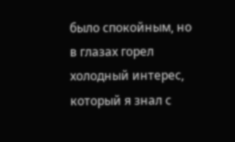было спокойным, но в глазах горел холодный интерес, который я знал с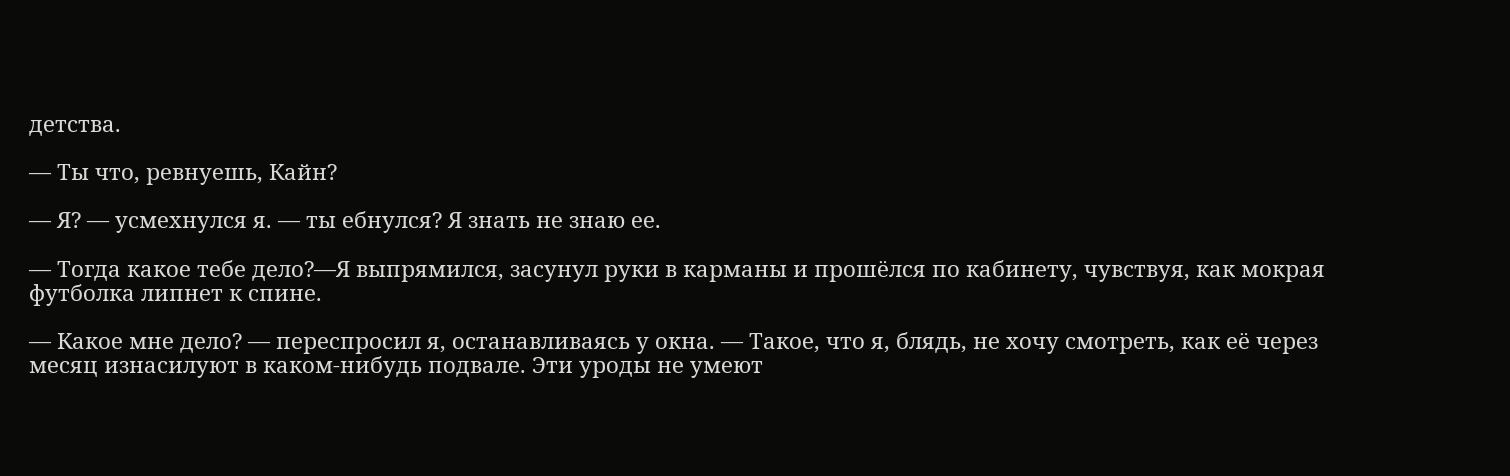детства.

— Ты что, ревнуешь, Кайн?

— Я? — усмехнулся я. — ты ебнулся? Я знать не знаю ее.

— Тогда какое тебе дело?—Я выпрямился, засунул руки в карманы и прошёлся по кабинету, чувствуя, как мокрая футболка липнет к спине.

— Какое мне дело? — переспросил я, останавливаясь у окна. — Такое, что я, блядь, не хочу смотреть, как её через месяц изнасилуют в каком-нибудь подвале. Эти уроды не умеют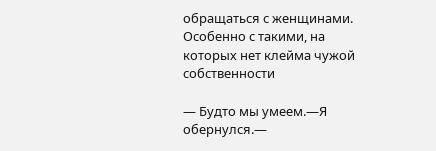обращаться с женщинами. Особенно с такими, на которых нет клейма чужой собственности

— Будто мы умеем.—Я обернулся.—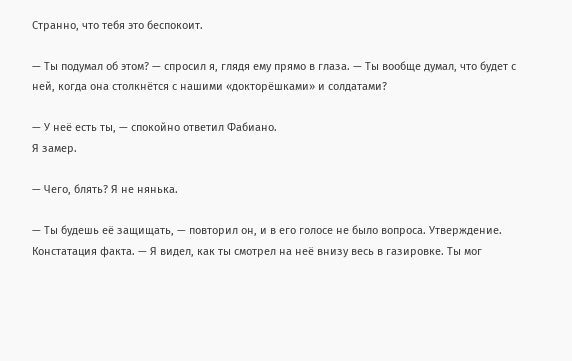Странно, что тебя это беспокоит.

— Ты подумал об этом? — спросил я, глядя ему прямо в глаза. — Ты вообще думал, что будет с ней, когда она столкнётся с нашими «докторёшками» и солдатами?

— У неё есть ты, — спокойно ответил Фабиано.
Я замер.

— Чего, блять? Я не нянька.

— Ты будешь её защищать, — повторил он, и в его голосе не было вопроса. Утверждение. Констатация факта. — Я видел, как ты смотрел на неё внизу весь в газировке. Ты мог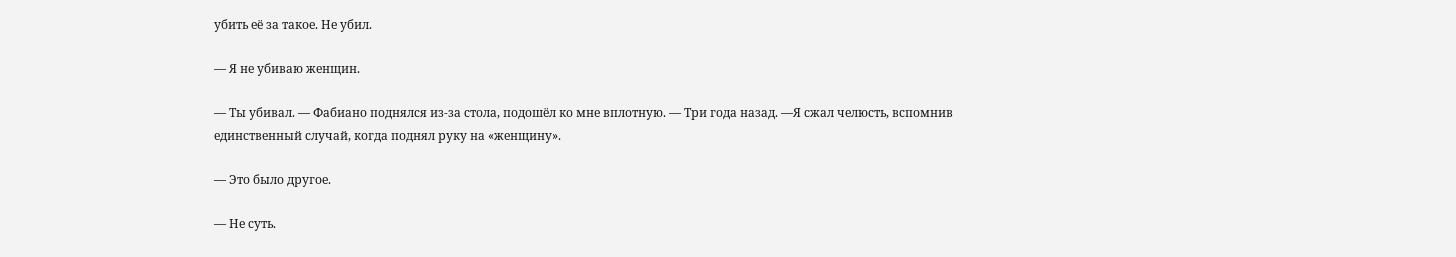убить её за такое. Не убил.

— Я не убиваю женщин.

— Ты убивал. — Фабиано поднялся из-за стола, подошёл ко мне вплотную. — Три года назад. —Я сжал челюсть, вспомнив единственный случай, когда поднял руку на «женщину».

— Это было другое.

— Не суть.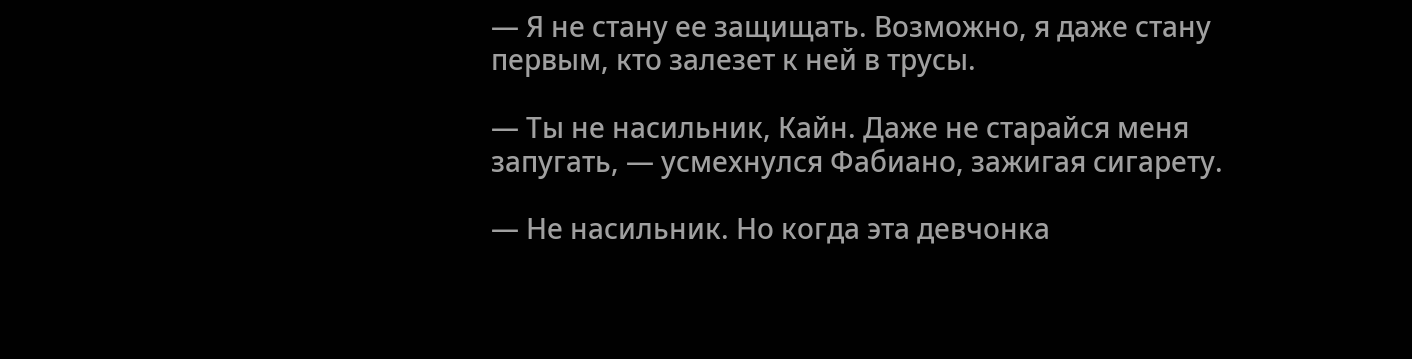— Я не стану ее защищать. Возможно, я даже стану первым, кто залезет к ней в трусы.

— Ты не насильник, Кайн. Даже не старайся меня запугать, — усмехнулся Фабиано, зажигая сигарету.

— Не насильник. Но когда эта девчонка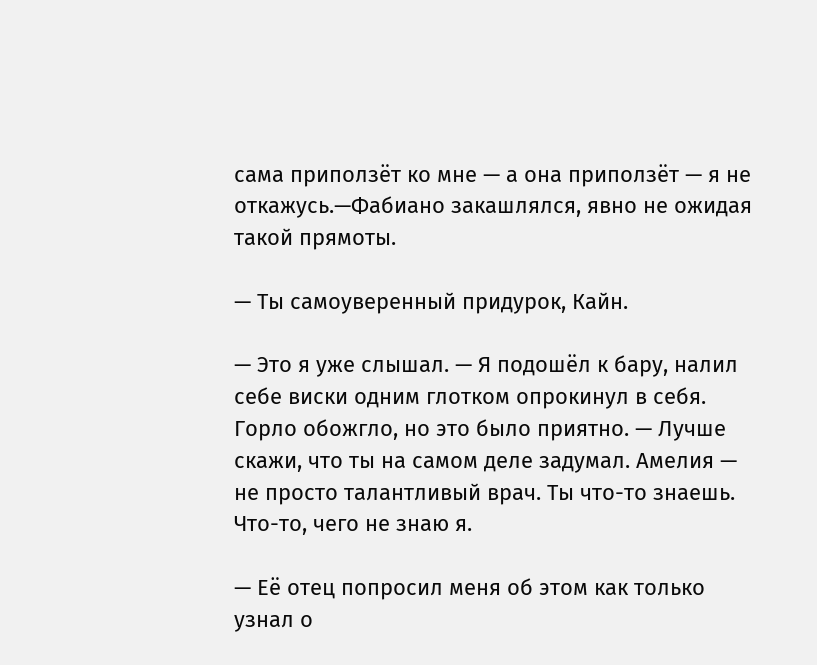сама приползёт ко мне — а она приползёт — я не откажусь.—Фабиано закашлялся, явно не ожидая такой прямоты.

— Ты самоуверенный придурок, Кайн.

— Это я уже слышал. — Я подошёл к бару, налил себе виски одним глотком опрокинул в себя. Горло обожгло, но это было приятно. — Лучше скажи, что ты на самом деле задумал. Амелия — не просто талантливый врач. Ты что-то знаешь. Что-то, чего не знаю я.

— Её отец попросил меня об этом как только узнал о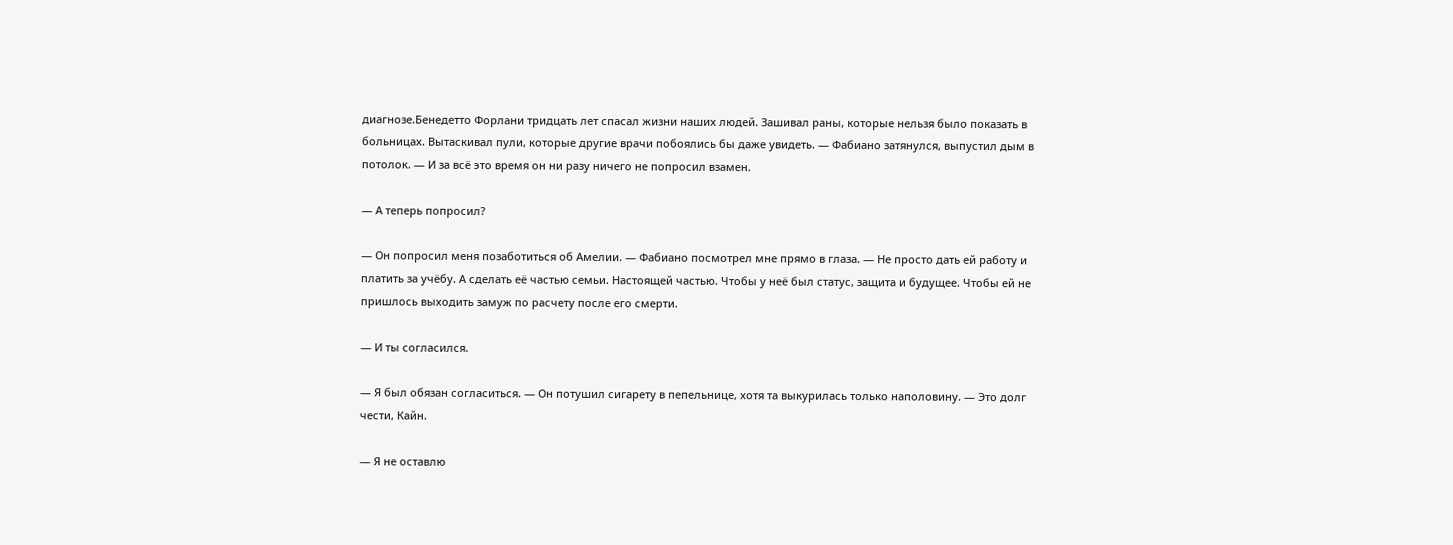диагнозе.Бенедетто Форлани тридцать лет спасал жизни наших людей. Зашивал раны, которые нельзя было показать в больницах. Вытаскивал пули, которые другие врачи побоялись бы даже увидеть. — Фабиано затянулся, выпустил дым в потолок. — И за всё это время он ни разу ничего не попросил взамен.

— А теперь попросил?

— Он попросил меня позаботиться об Амелии. — Фабиано посмотрел мне прямо в глаза. — Не просто дать ей работу и платить за учёбу. А сделать её частью семьи. Настоящей частью. Чтобы у неё был статус, защита и будущее. Чтобы ей не пришлось выходить замуж по расчету после его смерти.

— И ты согласился.

— Я был обязан согласиться. — Он потушил сигарету в пепельнице, хотя та выкурилась только наполовину. — Это долг чести, Кайн.

— Я не оставлю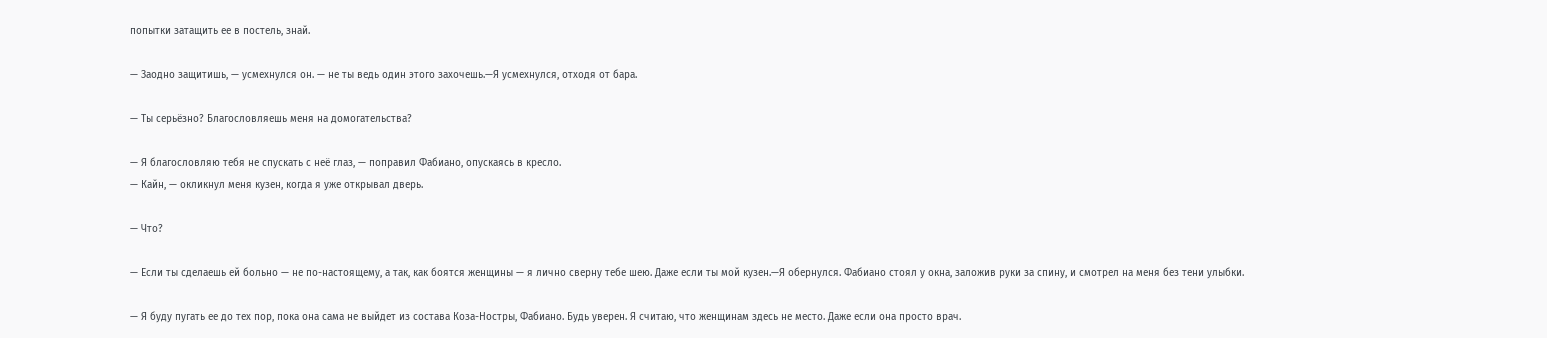попытки затащить ее в постель, знай.

— Заодно защитишь, — усмехнулся он. — не ты ведь один этого захочешь.—Я усмехнулся, отходя от бара.

— Ты серьёзно? Благословляешь меня на домогательства?

— Я благословляю тебя не спускать с неё глаз, — поправил Фабиано, опускаясь в кресло.
— Кайн, — окликнул меня кузен, когда я уже открывал дверь.

— Что?

— Если ты сделаешь ей больно — не по-настоящему, а так, как боятся женщины — я лично сверну тебе шею. Даже если ты мой кузен.—Я обернулся. Фабиано стоял у окна, заложив руки за спину, и смотрел на меня без тени улыбки.

— Я буду пугать ее до тех пор, пока она сама не выйдет из состава Коза-Ностры, Фабиано. Будь уверен. Я считаю, что женщинам здесь не место. Даже если она просто врач.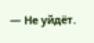— Не уйдёт.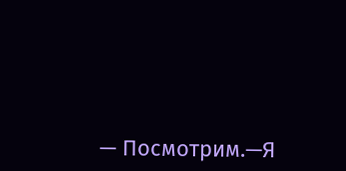— Посмотрим.—Я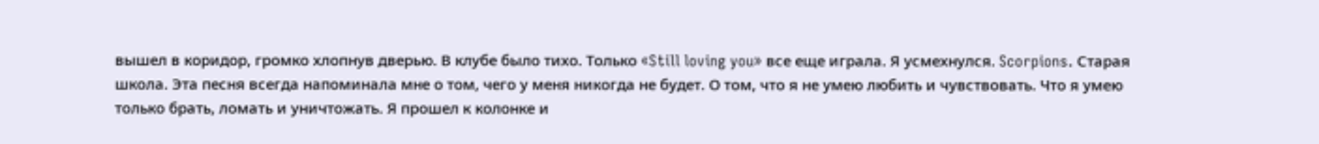вышел в коридор, громко хлопнув дверью. В клубе было тихо. Только «Still loving you» все еще играла. Я усмехнулся. Scorpions. Старая школа. Эта песня всегда напоминала мне о том, чего у меня никогда не будет. О том, что я не умею любить и чувствовать. Что я умею только брать, ломать и уничтожать. Я прошел к колонке и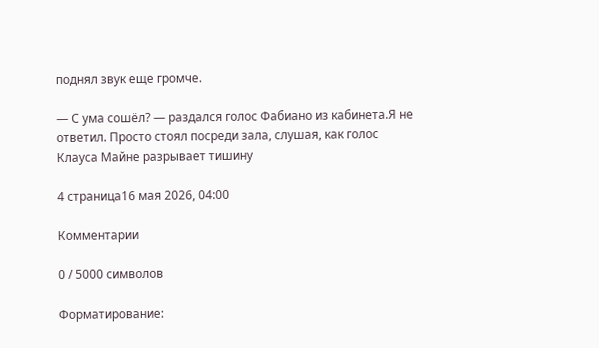поднял звук еще громче.

— С ума сошёл? — раздался голос Фабиано из кабинета.Я не ответил. Просто стоял посреди зала, слушая, как голос Клауса Майне разрывает тишину

4 страница16 мая 2026, 04:00

Комментарии

0 / 5000 символов

Форматирование: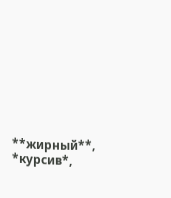**жирный**, *курсив*,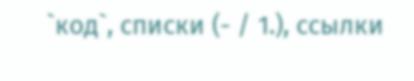`код`, списки (- / 1.), ссылки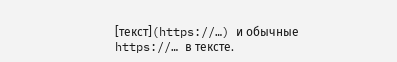[текст](https://…) и обычные https://… в тексте.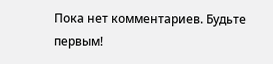Пока нет комментариев. Будьте первым!